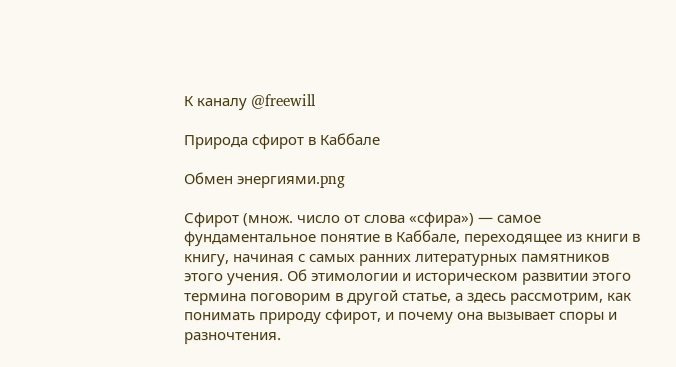К каналу @freewill

Природа сфирот в Каббале

Обмен энергиями.png

Сфирот (множ. число от слова «сфира») — самое фундаментальное понятие в Каббале, переходящее из книги в книгу, начиная с самых ранних литературных памятников этого учения. Об этимологии и историческом развитии этого термина поговорим в другой статье, а здесь рассмотрим, как понимать природу сфирот, и почему она вызывает споры и разночтения.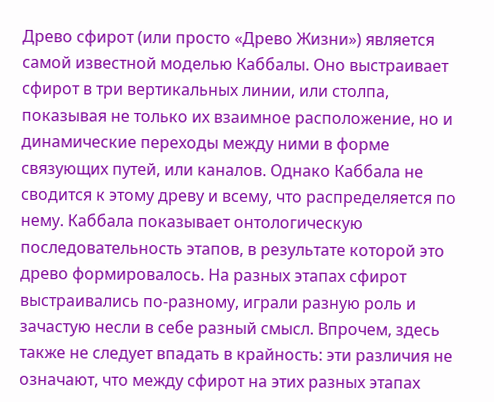Древо сфирот (или просто «Древо Жизни») является самой известной моделью Каббалы. Оно выстраивает сфирот в три вертикальных линии, или столпа, показывая не только их взаимное расположение, но и динамические переходы между ними в форме связующих путей, или каналов. Однако Каббала не сводится к этому древу и всему, что распределяется по нему. Каббала показывает онтологическую последовательность этапов, в результате которой это древо формировалось. На разных этапах сфирот выстраивались по-разному, играли разную роль и зачастую несли в себе разный смысл. Впрочем, здесь также не следует впадать в крайность: эти различия не означают, что между сфирот на этих разных этапах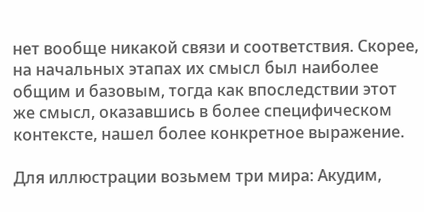нет вообще никакой связи и соответствия. Скорее, на начальных этапах их смысл был наиболее общим и базовым, тогда как впоследствии этот же смысл, оказавшись в более специфическом контексте, нашел более конкретное выражение.

Для иллюстрации возьмем три мира: Акудим,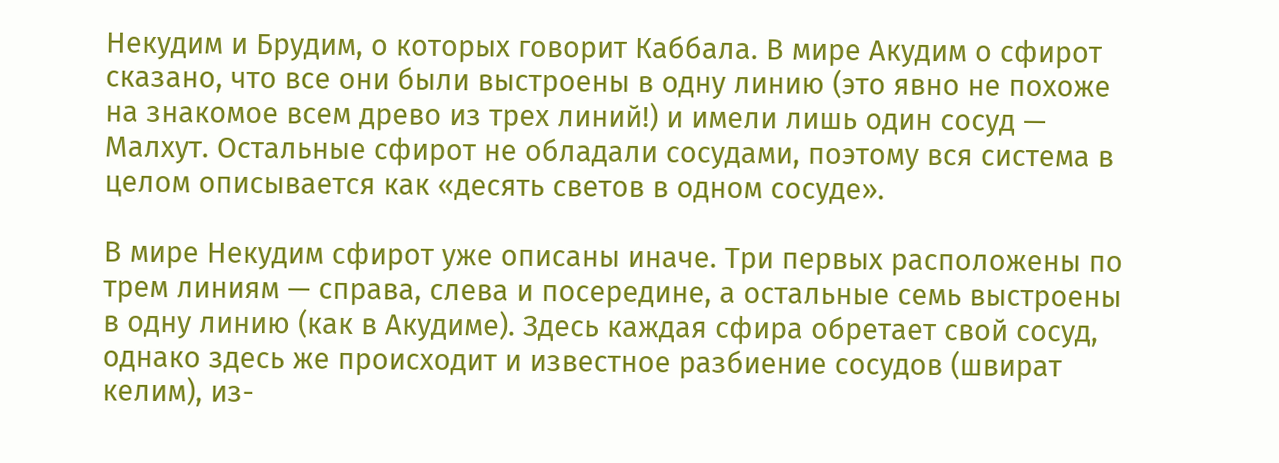Некудим и Брудим, о которых говорит Каббала. В мире Акудим о сфирот сказано, что все они были выстроены в одну линию (это явно не похоже на знакомое всем древо из трех линий!) и имели лишь один сосуд — Малхут. Остальные сфирот не обладали сосудами, поэтому вся система в целом описывается как «десять светов в одном сосуде».

В мире Некудим сфирот уже описаны иначе. Три первых расположены по трем линиям — справа, слева и посередине, а остальные семь выстроены в одну линию (как в Акудиме). Здесь каждая сфира обретает свой сосуд, однако здесь же происходит и известное разбиение сосудов (швират келим), из-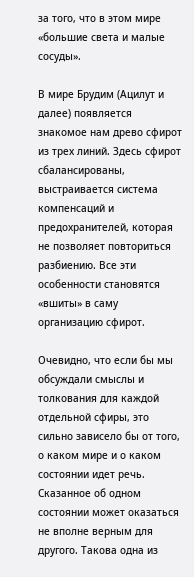за того, что в этом мире «большие света и малые сосуды».

В мире Брудим (Ацилут и далее) появляется знакомое нам древо сфирот из трех линий. Здесь сфирот сбалансированы, выстраивается система компенсаций и предохранителей, которая не позволяет повториться разбиению. Все эти особенности становятся «вшиты» в саму организацию сфирот.

Очевидно, что если бы мы обсуждали смыслы и толкования для каждой отдельной сфиры, это сильно зависело бы от того, о каком мире и о каком состоянии идет речь. Сказанное об одном состоянии может оказаться не вполне верным для другого. Такова одна из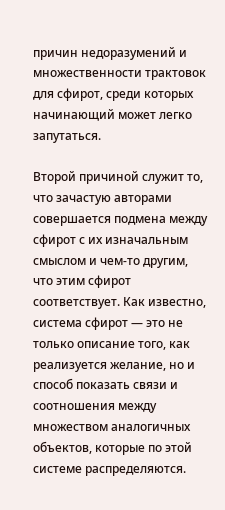причин недоразумений и множественности трактовок для сфирот, среди которых начинающий может легко запутаться.

Второй причиной служит то, что зачастую авторами совершается подмена между сфирот с их изначальным смыслом и чем-то другим, что этим сфирот соответствует. Как известно, система сфирот — это не только описание того, как реализуется желание, но и способ показать связи и соотношения между множеством аналогичных объектов, которые по этой системе распределяются.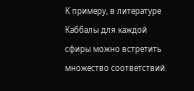К примеру, в литературе Каббалы для каждой сфиры можно встретить множество соответствий.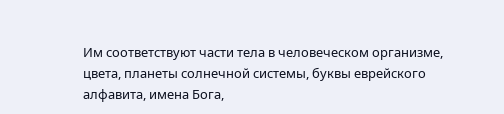Им соответствуют части тела в человеческом организме, цвета, планеты солнечной системы, буквы еврейского алфавита, имена Бога,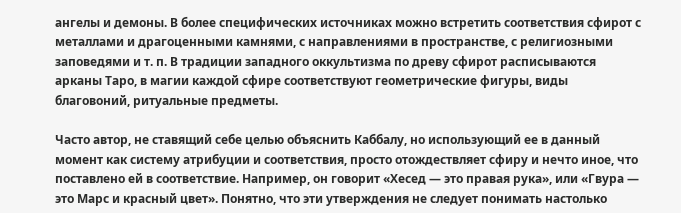ангелы и демоны. В более специфических источниках можно встретить соответствия сфирот с металлами и драгоценными камнями, с направлениями в пространстве, с религиозными заповедями и т. п. В традиции западного оккультизма по древу сфирот расписываются арканы Таро, в магии каждой сфире соответствуют геометрические фигуры, виды благовоний, ритуальные предметы.

Часто автор, не ставящий себе целью объяснить Каббалу, но использующий ее в данный момент как систему атрибуции и соответствия, просто отождествляет сфиру и нечто иное, что поставлено ей в соответствие. Например, он говорит «Хесед — это правая рука», или «Гвура — это Марс и красный цвет». Понятно, что эти утверждения не следует понимать настолько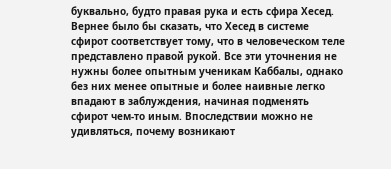буквально, будто правая рука и есть сфира Хесед. Вернее было бы сказать, что Хесед в системе сфирот соответствует тому, что в человеческом теле представлено правой рукой. Все эти уточнения не нужны более опытным ученикам Каббалы, однако без них менее опытные и более наивные легко впадают в заблуждения, начиная подменять сфирот чем-то иным. Впоследствии можно не удивляться, почему возникают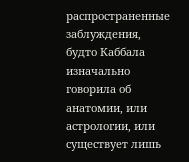распространенные заблуждения, будто Каббала изначально говорила об анатомии, или астрологии, или существует лишь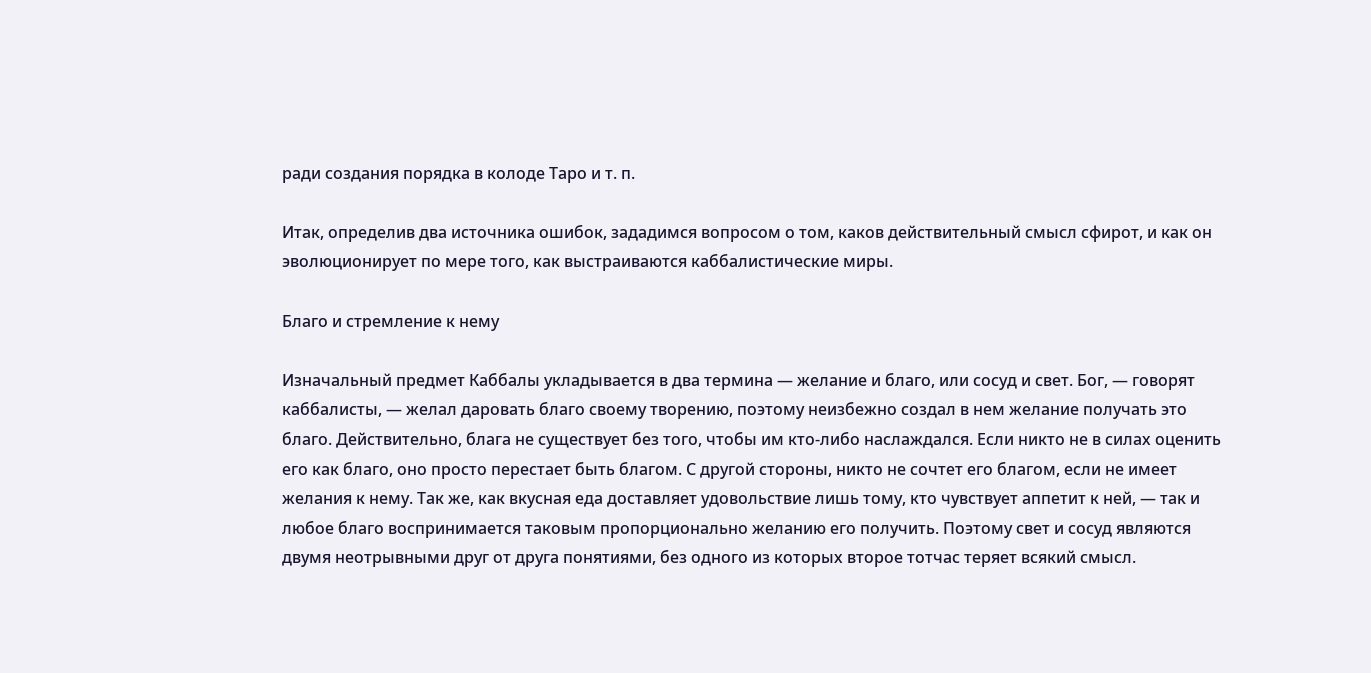ради создания порядка в колоде Таро и т. п.

Итак, определив два источника ошибок, зададимся вопросом о том, каков действительный смысл сфирот, и как он эволюционирует по мере того, как выстраиваются каббалистические миры.

Благо и стремление к нему

Изначальный предмет Каббалы укладывается в два термина — желание и благо, или сосуд и свет. Бог, — говорят каббалисты, — желал даровать благо своему творению, поэтому неизбежно создал в нем желание получать это благо. Действительно, блага не существует без того, чтобы им кто-либо наслаждался. Если никто не в силах оценить его как благо, оно просто перестает быть благом. С другой стороны, никто не сочтет его благом, если не имеет желания к нему. Так же, как вкусная еда доставляет удовольствие лишь тому, кто чувствует аппетит к ней, — так и любое благо воспринимается таковым пропорционально желанию его получить. Поэтому свет и сосуд являются двумя неотрывными друг от друга понятиями, без одного из которых второе тотчас теряет всякий смысл.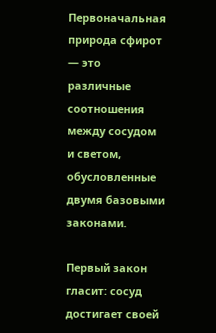Первоначальная природа сфирот — это различные соотношения между сосудом и светом, обусловленные двумя базовыми законами.

Первый закон гласит: сосуд достигает своей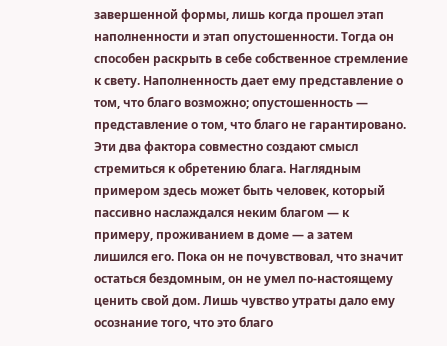завершенной формы, лишь когда прошел этап наполненности и этап опустошенности. Тогда он способен раскрыть в себе собственное стремление к свету. Наполненность дает ему представление о том, что благо возможно; опустошенность — представление о том, что благо не гарантировано. Эти два фактора совместно создают смысл стремиться к обретению блага. Наглядным примером здесь может быть человек, который пассивно наслаждался неким благом — к примеру, проживанием в доме — а затем лишился его. Пока он не почувствовал, что значит остаться бездомным, он не умел по-настоящему ценить свой дом. Лишь чувство утраты дало ему осознание того, что это благо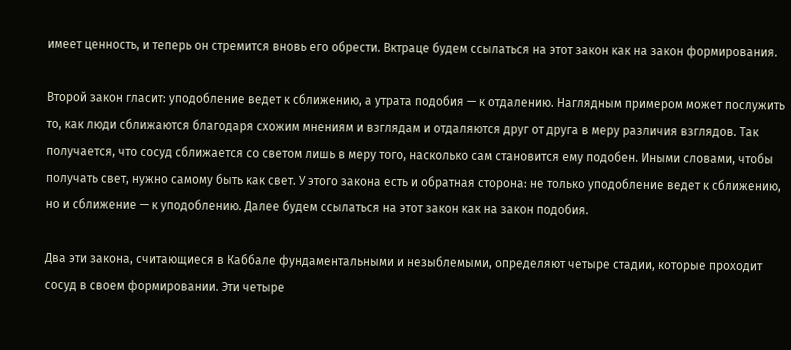имеет ценность, и теперь он стремится вновь его обрести. Вктраце будем ссылаться на этот закон как на закон формирования.

Второй закон гласит: уподобление ведет к сближению, а утрата подобия — к отдалению. Наглядным примером может послужить то, как люди сближаются благодаря схожим мнениям и взглядам и отдаляются друг от друга в меру различия взглядов. Так получается, что сосуд сближается со светом лишь в меру того, насколько сам становится ему подобен. Иными словами, чтобы получать свет, нужно самому быть как свет. У этого закона есть и обратная сторона: не только уподобление ведет к сближению, но и сближение — к уподоблению. Далее будем ссылаться на этот закон как на закон подобия.

Два эти закона, считающиеся в Каббале фундаментальными и незыблемыми, определяют четыре стадии, которые проходит сосуд в своем формировании. Эти четыре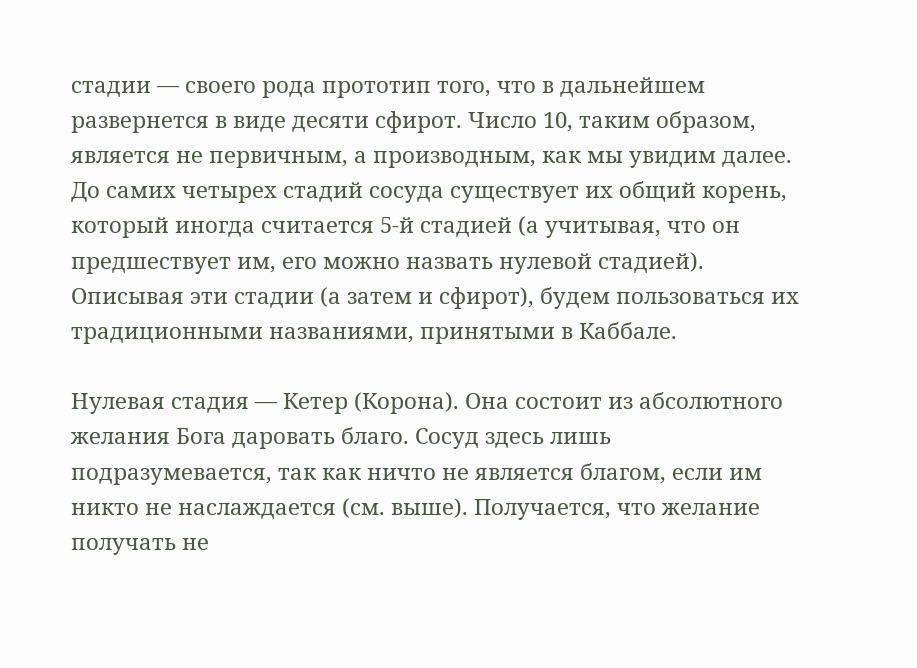стадии — своего рода прототип того, что в дальнейшем развернется в виде десяти сфирот. Число 10, таким образом, является не первичным, а производным, как мы увидим далее. До самих четырех стадий сосуда существует их общий корень, который иногда считается 5-й стадией (а учитывая, что он предшествует им, его можно назвать нулевой стадией). Описывая эти стадии (а затем и сфирот), будем пользоваться их традиционными названиями, принятыми в Каббале.

Нулевая стадия — Кетер (Корона). Она состоит из абсолютного желания Бога даровать благо. Сосуд здесь лишь подразумевается, так как ничто не является благом, если им никто не наслаждается (см. выше). Получается, что желание получать не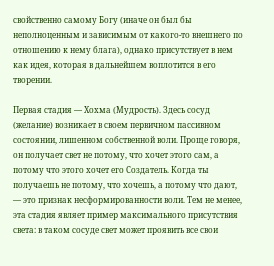свойственно самому Богу (иначе он был бы неполноценным и зависимым от какого-то внешнего по отношению к нему блага), однако присутствует в нем как идея, которая в дальнейшем воплотится в его творении.

Первая стадия — Хохма (Мудрость). Здесь сосуд (желание) возникает в своем первичном пассивном состоянии, лишенном собственной воли. Проще говоря, он получает свет не потому, что хочет этого сам, а потому что этого хочет его Создатель. Когда ты получаешь не потому, что хочешь, а потому что дают, — это признак несформированности воли. Тем не менее, эта стадия являет пример максимального присутствия света: в таком сосуде свет может проявить все свои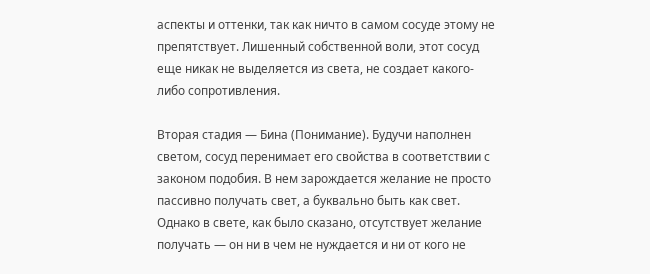аспекты и оттенки, так как ничто в самом сосуде этому не препятствует. Лишенный собственной воли, этот сосуд еще никак не выделяется из света, не создает какого-либо сопротивления.

Вторая стадия — Бина (Понимание). Будучи наполнен светом, сосуд перенимает его свойства в соответствии с законом подобия. В нем зарождается желание не просто пассивно получать свет, а буквально быть как свет. Однако в свете, как было сказано, отсутствует желание получать — он ни в чем не нуждается и ни от кого не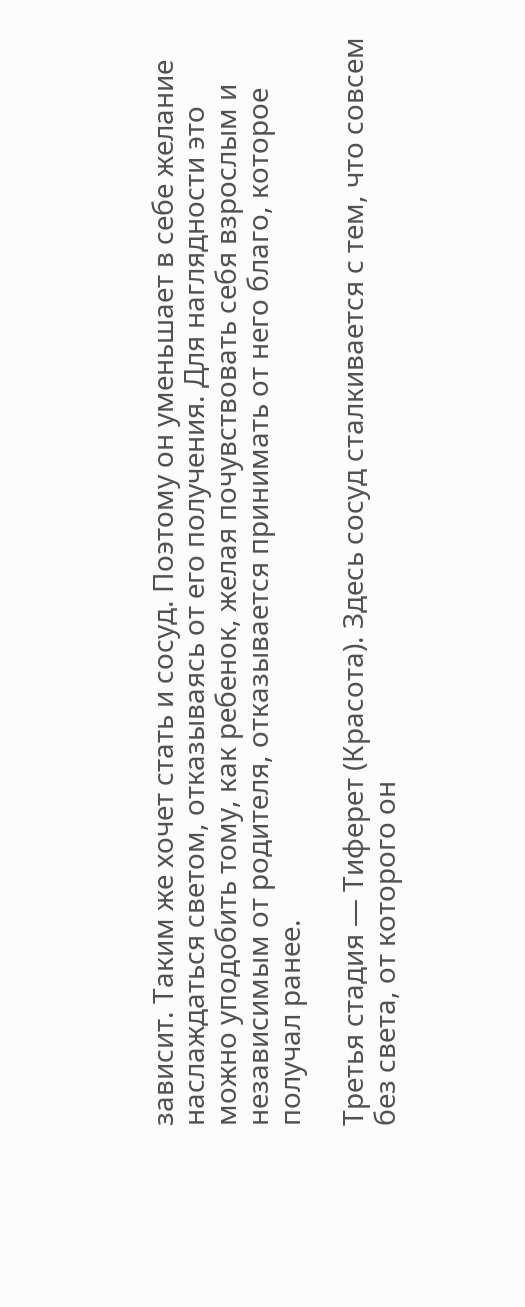зависит. Таким же хочет стать и сосуд. Поэтому он уменьшает в себе желание наслаждаться светом, отказываясь от его получения. Для наглядности это можно уподобить тому, как ребенок, желая почувствовать себя взрослым и независимым от родителя, отказывается принимать от него благо, которое получал ранее.

Третья стадия — Тиферет (Красота). Здесь сосуд сталкивается с тем, что совсем без света, от которого он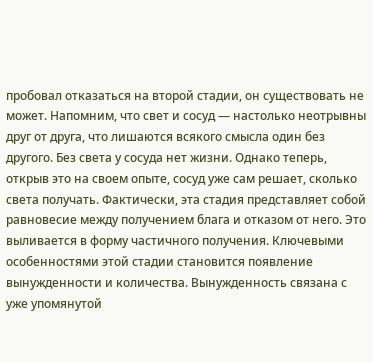пробовал отказаться на второй стадии, он существовать не может. Напомним, что свет и сосуд — настолько неотрывны друг от друга, что лишаются всякого смысла один без другого. Без света у сосуда нет жизни. Однако теперь, открыв это на своем опыте, сосуд уже сам решает, сколько света получать. Фактически, эта стадия представляет собой равновесие между получением блага и отказом от него. Это выливается в форму частичного получения. Ключевыми особенностями этой стадии становится появление вынужденности и количества. Вынужденность связана с уже упомянутой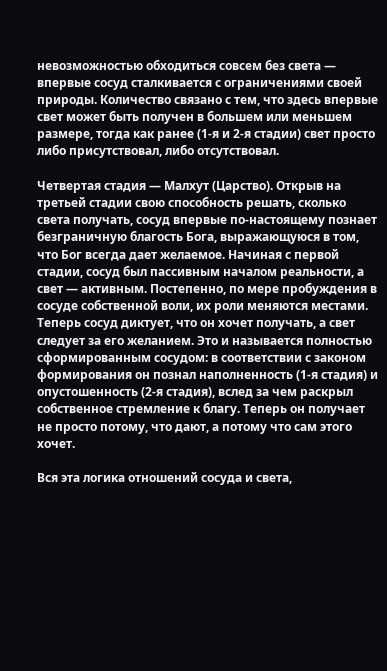невозможностью обходиться совсем без света — впервые сосуд сталкивается с ограничениями своей природы. Количество связано с тем, что здесь впервые свет может быть получен в большем или меньшем размере, тогда как ранее (1-я и 2-я стадии) свет просто либо присутствовал, либо отсутствовал.

Четвертая стадия — Малхут (Царство). Открыв на третьей стадии свою способность решать, сколько света получать, сосуд впервые по-настоящему познает безграничную благость Бога, выражающуюся в том, что Бог всегда дает желаемое. Начиная с первой стадии, сосуд был пассивным началом реальности, а свет — активным. Постепенно, по мере пробуждения в сосуде собственной воли, их роли меняются местами. Теперь сосуд диктует, что он хочет получать, а свет следует за его желанием. Это и называется полностью сформированным сосудом: в соответствии с законом формирования он познал наполненность (1-я стадия) и опустошенность (2-я стадия), вслед за чем раскрыл собственное стремление к благу. Теперь он получает не просто потому, что дают, а потому что сам этого хочет.

Вся эта логика отношений сосуда и света,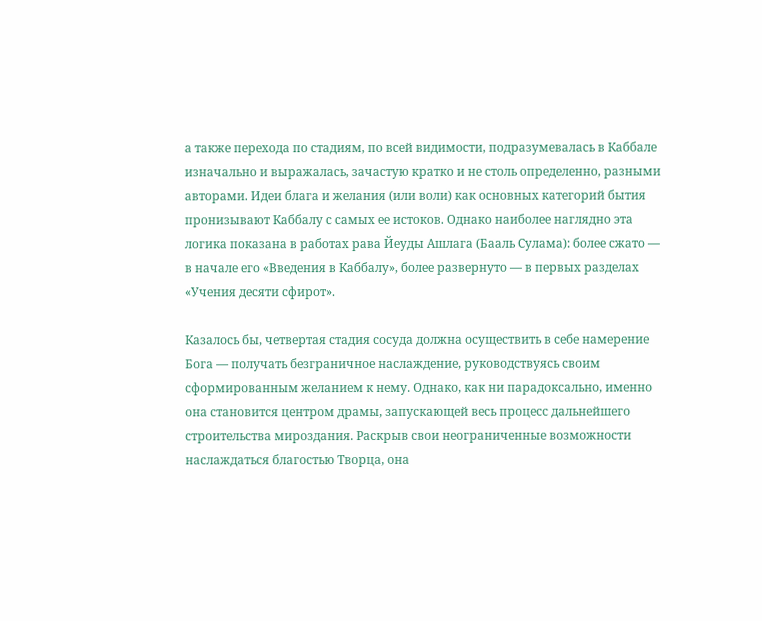а также перехода по стадиям, по всей видимости, подразумевалась в Каббале изначально и выражалась, зачастую кратко и не столь определенно, разными авторами. Идеи блага и желания (или воли) как основных категорий бытия пронизывают Каббалу с самых ее истоков. Однако наиболее наглядно эта логика показана в работах рава Йеуды Ашлага (Бааль Сулама): более сжато — в начале его «Введения в Каббалу», более развернуто — в первых разделах «Учения десяти сфирот».

Казалось бы, четвертая стадия сосуда должна осуществить в себе намерение Бога — получать безграничное наслаждение, руководствуясь своим сформированным желанием к нему. Однако, как ни парадоксально, именно она становится центром драмы, запускающей весь процесс дальнейшего строительства мироздания. Раскрыв свои неограниченные возможности наслаждаться благостью Творца, она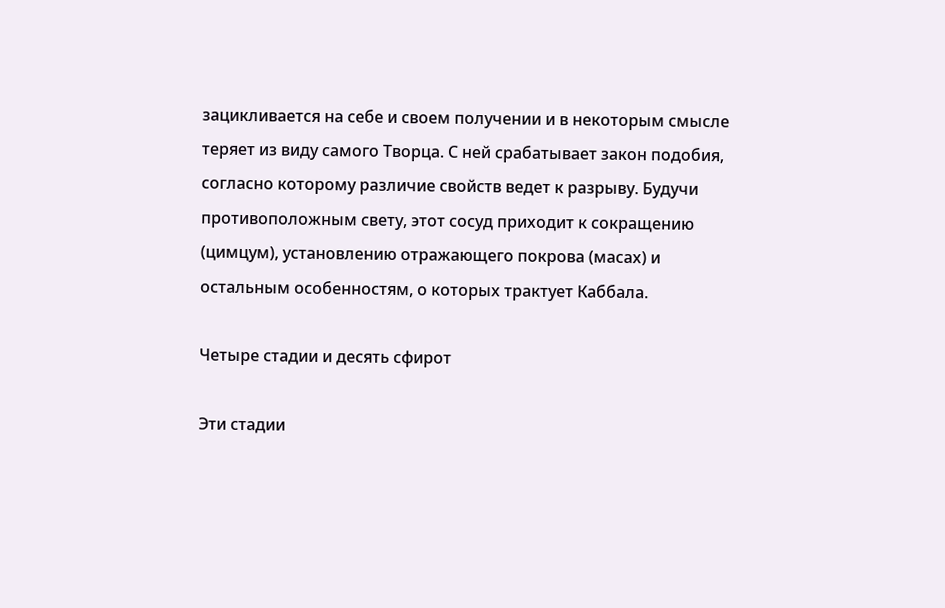зацикливается на себе и своем получении и в некоторым смысле теряет из виду самого Творца. С ней срабатывает закон подобия, согласно которому различие свойств ведет к разрыву. Будучи противоположным свету, этот сосуд приходит к сокращению (цимцум), установлению отражающего покрова (масах) и остальным особенностям, о которых трактует Каббала.

Четыре стадии и десять сфирот

Эти стадии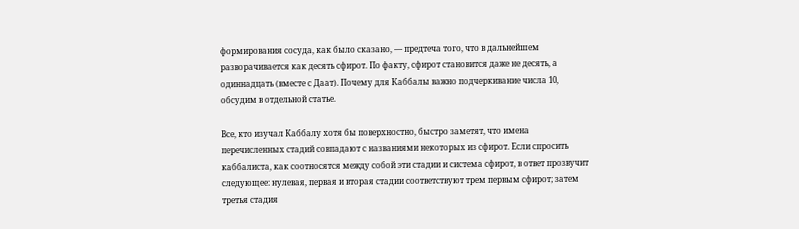формирования сосуда, как было сказано, — предтеча того, что в дальнейшем разворачивается как десять сфирот. По факту, сфирот становится даже не десять, а одиннадцать (вместе с Даат). Почему для Каббалы важно подчеркивание числа 10, обсудим в отдельной статье.

Все, кто изучал Каббалу хотя бы поверхностно, быстро заметят, что имена перечисленных стадий совпадают с названиями некоторых из сфирот. Если спросить каббалиста, как соотносятся между собой эти стадии и система сфирот, в ответ прозвучит следующее: нулевая, первая и вторая стадии соответствуют трем первым сфирот; затем третья стадия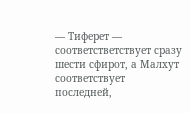— Тиферет — соответстветствует сразу шести сфирот, а Малхут соответствует последней,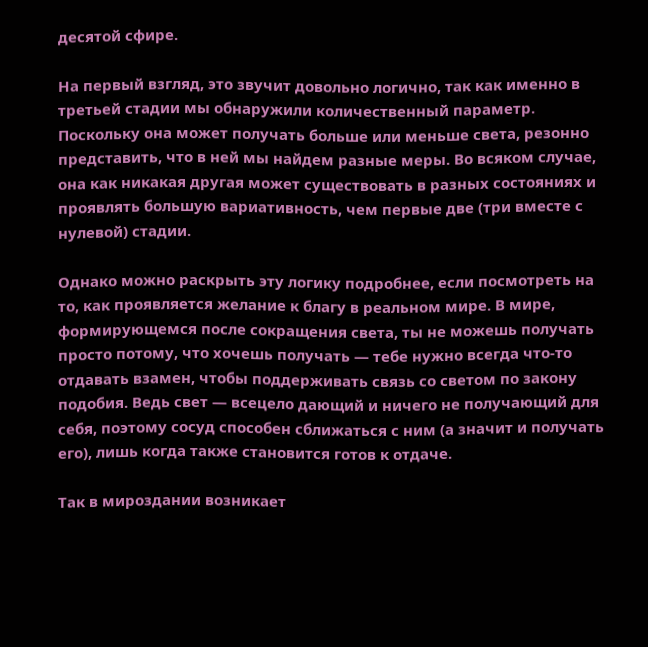десятой сфире.

На первый взгляд, это звучит довольно логично, так как именно в третьей стадии мы обнаружили количественный параметр. Поскольку она может получать больше или меньше света, резонно представить, что в ней мы найдем разные меры. Во всяком случае, она как никакая другая может существовать в разных состояниях и проявлять большую вариативность, чем первые две (три вместе с нулевой) стадии.

Однако можно раскрыть эту логику подробнее, если посмотреть на то, как проявляется желание к благу в реальном мире. В мире, формирующемся после сокращения света, ты не можешь получать просто потому, что хочешь получать — тебе нужно всегда что-то отдавать взамен, чтобы поддерживать связь со светом по закону подобия. Ведь свет — всецело дающий и ничего не получающий для себя, поэтому сосуд способен сближаться с ним (а значит и получать его), лишь когда также становится готов к отдаче.

Так в мироздании возникает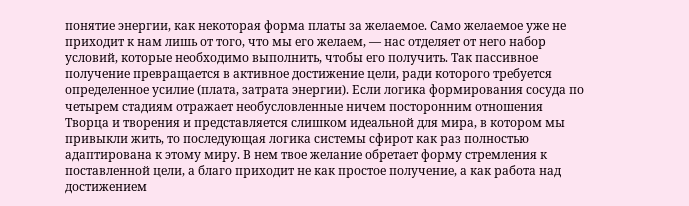понятие энергии, как некоторая форма платы за желаемое. Само желаемое уже не приходит к нам лишь от того, что мы его желаем, — нас отделяет от него набор условий, которые необходимо выполнить, чтобы его получить. Так пассивное получение превращается в активное достижение цели, ради которого требуется определенное усилие (плата, затрата энергии). Если логика формирования сосуда по четырем стадиям отражает необусловленные ничем посторонним отношения Творца и творения и представляется слишком идеальной для мира, в котором мы привыкли жить, то последующая логика системы сфирот как раз полностью адаптирована к этому миру. В нем твое желание обретает форму стремления к поставленной цели, а благо приходит не как простое получение, а как работа над достижением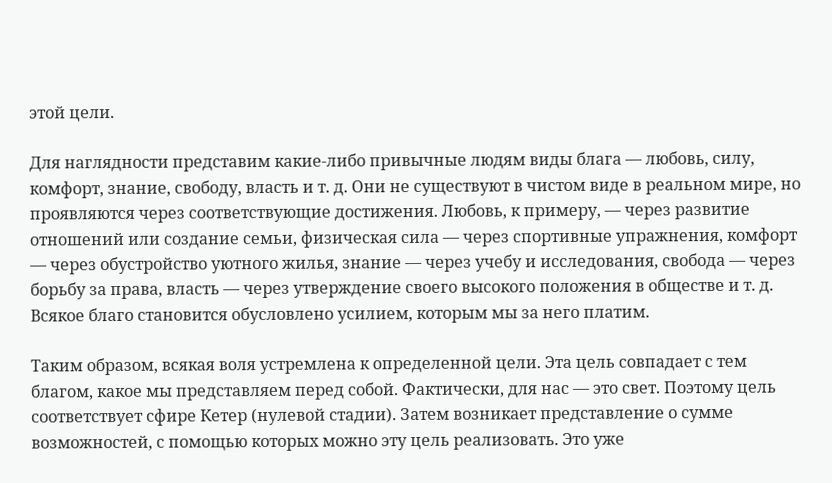этой цели.

Для наглядности представим какие-либо привычные людям виды блага — любовь, силу, комфорт, знание, свободу, власть и т. д. Они не существуют в чистом виде в реальном мире, но проявляются через соответствующие достижения. Любовь, к примеру, — через развитие отношений или создание семьи, физическая сила — через спортивные упражнения, комфорт — через обустройство уютного жилья, знание — через учебу и исследования, свобода — через борьбу за права, власть — через утверждение своего высокого положения в обществе и т. д. Всякое благо становится обусловлено усилием, которым мы за него платим.

Таким образом, всякая воля устремлена к определенной цели. Эта цель совпадает с тем благом, какое мы представляем перед собой. Фактически, для нас — это свет. Поэтому цель соответствует сфире Кетер (нулевой стадии). Затем возникает представление о сумме возможностей, с помощью которых можно эту цель реализовать. Это уже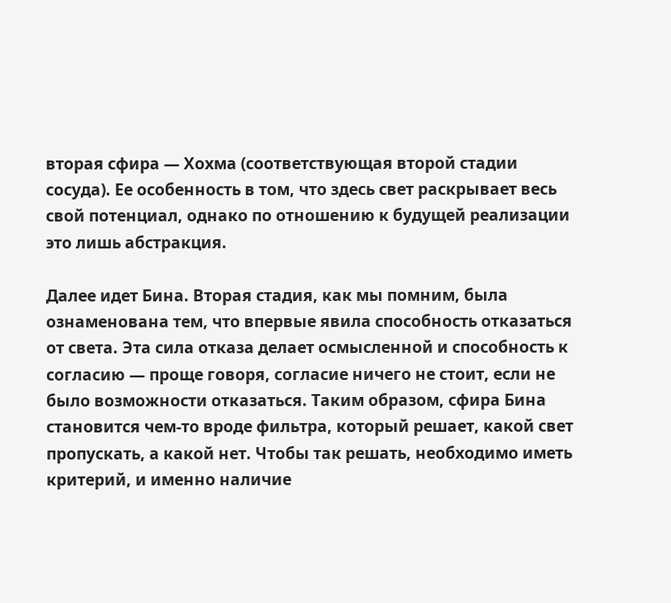вторая сфира — Хохма (соответствующая второй стадии сосуда). Ее особенность в том, что здесь свет раскрывает весь свой потенциал, однако по отношению к будущей реализации это лишь абстракция.

Далее идет Бина. Вторая стадия, как мы помним, была ознаменована тем, что впервые явила способность отказаться от света. Эта сила отказа делает осмысленной и способность к согласию — проще говоря, согласие ничего не стоит, если не было возможности отказаться. Таким образом, сфира Бина становится чем-то вроде фильтра, который решает, какой свет пропускать, а какой нет. Чтобы так решать, необходимо иметь критерий, и именно наличие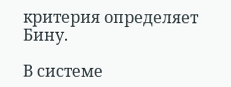критерия определяет Бину.

В системе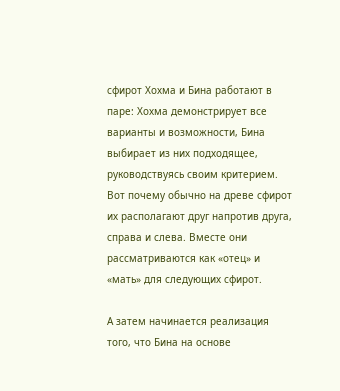сфирот Хохма и Бина работают в паре: Хохма демонстрирует все варианты и возможности, Бина выбирает из них подходящее, руководствуясь своим критерием. Вот почему обычно на древе сфирот их располагают друг напротив друга, справа и слева. Вместе они рассматриваются как «отец» и «мать» для следующих сфирот.

А затем начинается реализация того, что Бина на основе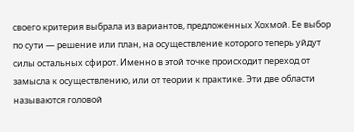своего критерия выбрала из вариантов, предложенных Хохмой. Ее выбор по сути — решение или план, на осуществление которого теперь уйдут силы остальных сфирот. Именно в этой точке происходит переход от замысла к осуществлению, или от теории к практике. Эти две области называются головой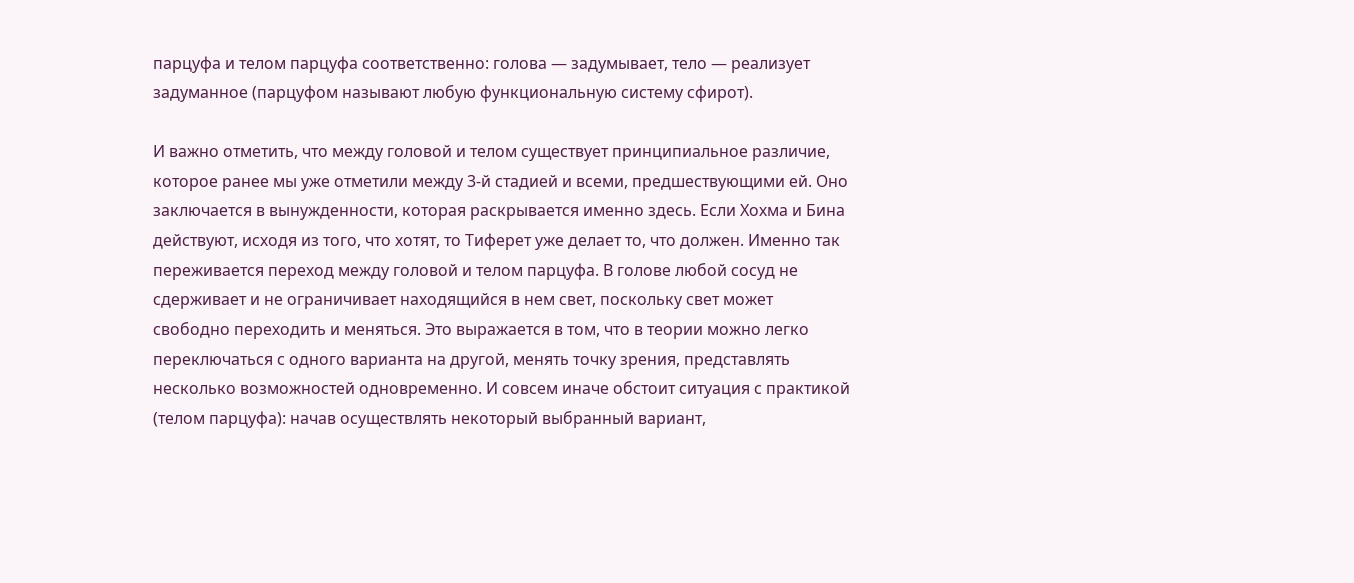парцуфа и телом парцуфа соответственно: голова — задумывает, тело — реализует задуманное (парцуфом называют любую функциональную систему сфирот).

И важно отметить, что между головой и телом существует принципиальное различие, которое ранее мы уже отметили между 3-й стадией и всеми, предшествующими ей. Оно заключается в вынужденности, которая раскрывается именно здесь. Если Хохма и Бина действуют, исходя из того, что хотят, то Тиферет уже делает то, что должен. Именно так переживается переход между головой и телом парцуфа. В голове любой сосуд не сдерживает и не ограничивает находящийся в нем свет, поскольку свет может свободно переходить и меняться. Это выражается в том, что в теории можно легко переключаться с одного варианта на другой, менять точку зрения, представлять несколько возможностей одновременно. И совсем иначе обстоит ситуация с практикой (телом парцуфа): начав осуществлять некоторый выбранный вариант,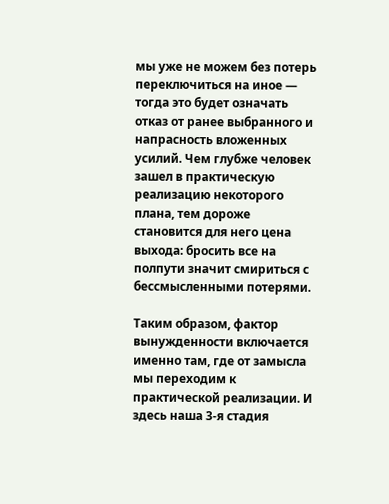мы уже не можем без потерь переключиться на иное — тогда это будет означать отказ от ранее выбранного и напрасность вложенных усилий. Чем глубже человек зашел в практическую реализацию некоторого плана, тем дороже становится для него цена выхода: бросить все на полпути значит смириться с бессмысленными потерями.

Таким образом, фактор вынужденности включается именно там, где от замысла мы переходим к практической реализации. И здесь наша 3-я стадия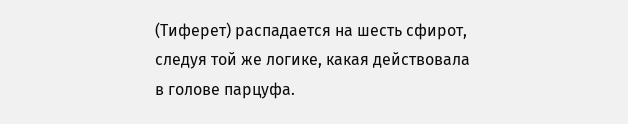(Тиферет) распадается на шесть сфирот, следуя той же логике, какая действовала в голове парцуфа.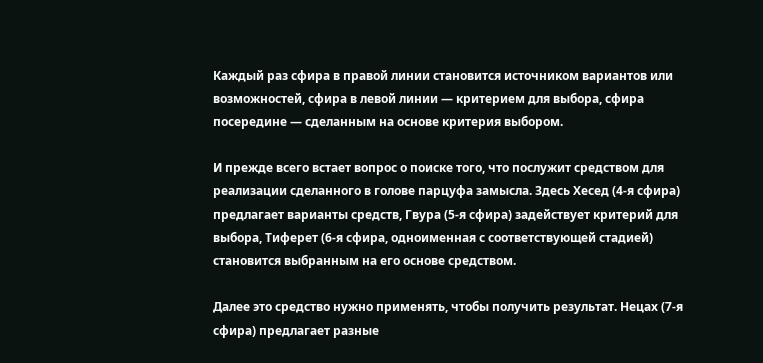Каждый раз сфира в правой линии становится источником вариантов или возможностей, сфира в левой линии — критерием для выбора, сфира посередине — сделанным на основе критерия выбором.

И прежде всего встает вопрос о поиске того, что послужит средством для реализации сделанного в голове парцуфа замысла. Здесь Хесед (4-я сфира) предлагает варианты средств, Гвура (5-я сфира) задействует критерий для выбора, Тиферет (6-я сфира, одноименная с соответствующей стадией) становится выбранным на его основе средством.

Далее это средство нужно применять, чтобы получить результат. Нецах (7-я сфира) предлагает разные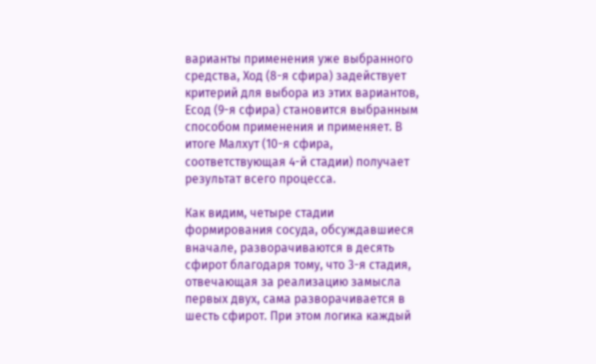варианты применения уже выбранного средства, Ход (8-я сфира) задействует критерий для выбора из этих вариантов, Есод (9-я сфира) становится выбранным способом применения и применяет. В итоге Малхут (10-я сфира, соответствующая 4-й стадии) получает результат всего процесса.

Как видим, четыре стадии формирования сосуда, обсуждавшиеся вначале, разворачиваются в десять сфирот благодаря тому, что 3-я стадия, отвечающая за реализацию замысла первых двух, сама разворачивается в шесть сфирот. При этом логика каждый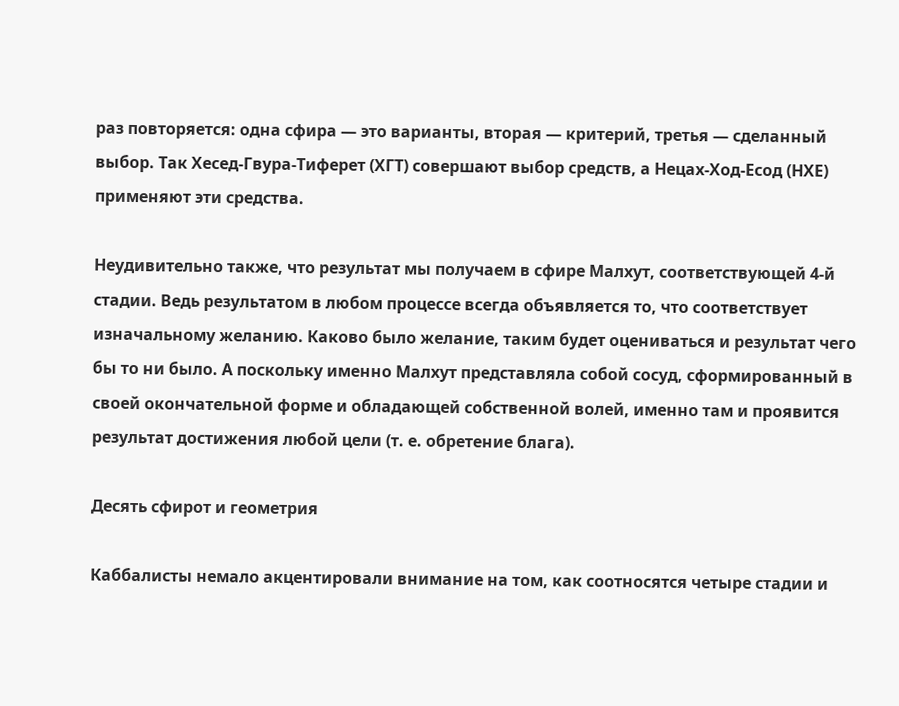раз повторяется: одна сфира — это варианты, вторая — критерий, третья — сделанный выбор. Так Хесед-Гвура-Тиферет (ХГТ) совершают выбор средств, а Нецах-Ход-Есод (НХЕ) применяют эти средства.

Неудивительно также, что результат мы получаем в сфире Малхут, соответствующей 4-й стадии. Ведь результатом в любом процессе всегда объявляется то, что соответствует изначальному желанию. Каково было желание, таким будет оцениваться и результат чего бы то ни было. А поскольку именно Малхут представляла собой сосуд, сформированный в своей окончательной форме и обладающей собственной волей, именно там и проявится результат достижения любой цели (т. е. обретение блага).

Десять сфирот и геометрия

Каббалисты немало акцентировали внимание на том, как соотносятся четыре стадии и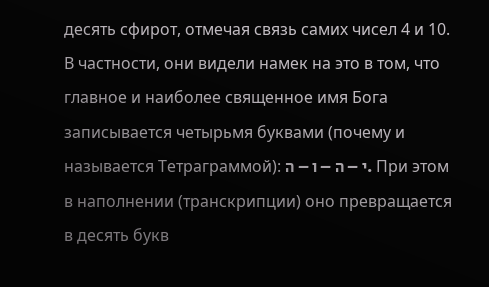десять сфирот, отмечая связь самих чисел 4 и 10. В частности, они видели намек на это в том, что главное и наиболее священное имя Бога записывается четырьмя буквами (почему и называется Тетраграммой): י – ה – ו – ה. При этом в наполнении (транскрипции) оно превращается в десять букв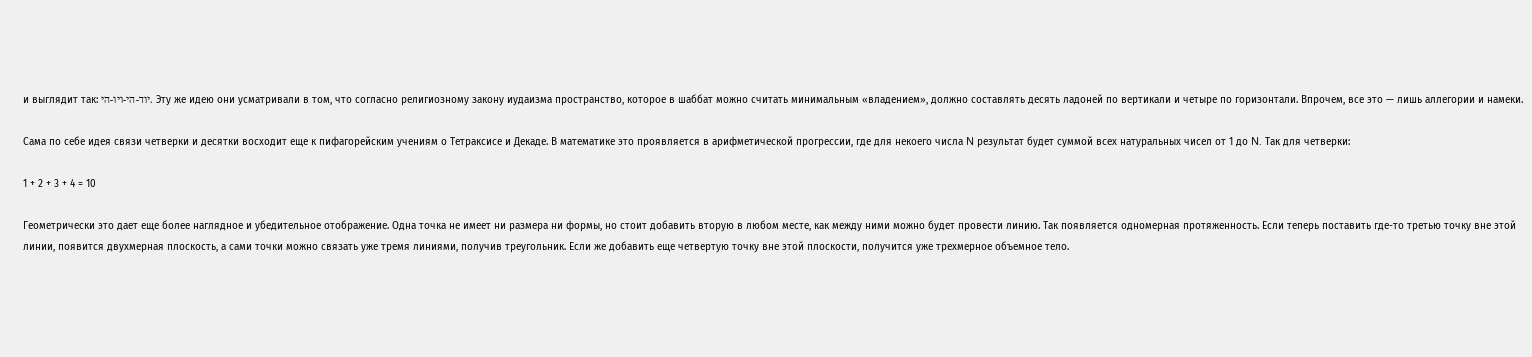и выглядит так: יוד-הי-ויו-הי. Эту же идею они усматривали в том, что согласно религиозному закону иудаизма пространство, которое в шаббат можно считать минимальным «владением», должно составлять десять ладоней по вертикали и четыре по горизонтали. Впрочем, все это — лишь аллегории и намеки.

Сама по себе идея связи четверки и десятки восходит еще к пифагорейским учениям о Тетраксисе и Декаде. В математике это проявляется в арифметической прогрессии, где для некоего числа N результат будет суммой всех натуральных чисел от 1 до N. Так для четверки:

1 + 2 + 3 + 4 = 10

Геометрически это дает еще более наглядное и убедительное отображение. Одна точка не имеет ни размера ни формы, но стоит добавить вторую в любом месте, как между ними можно будет провести линию. Так появляется одномерная протяженность. Если теперь поставить где-то третью точку вне этой линии, появится двухмерная плоскость, а сами точки можно связать уже тремя линиями, получив треугольник. Если же добавить еще четвертую точку вне этой плоскости, получится уже трехмерное объемное тело.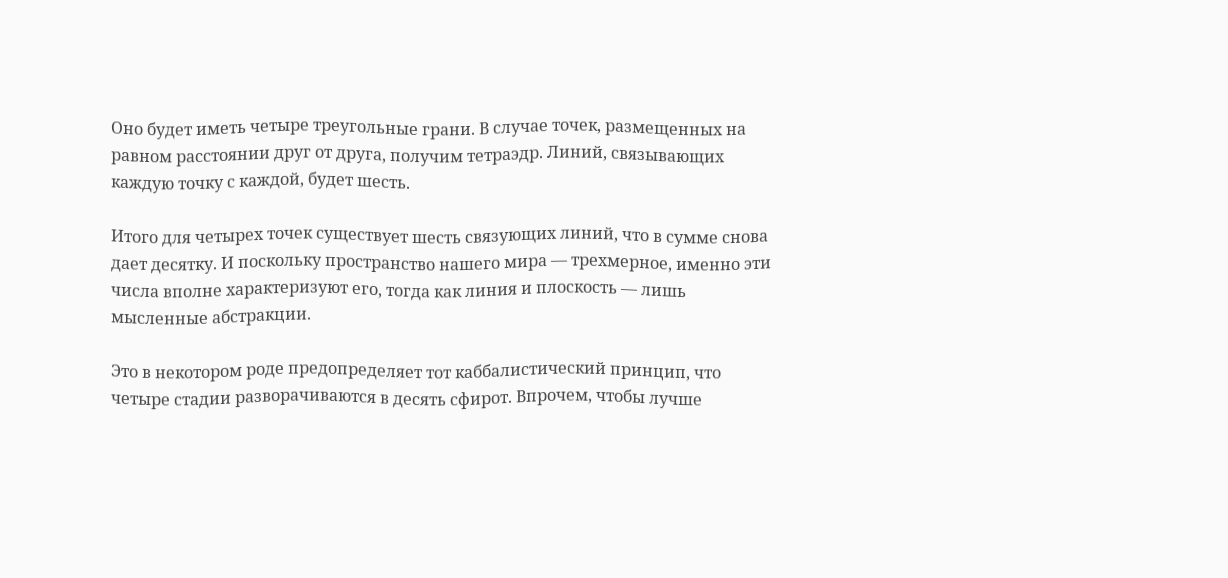Оно будет иметь четыре треугольные грани. В случае точек, размещенных на равном расстоянии друг от друга, получим тетраэдр. Линий, связывающих каждую точку с каждой, будет шесть.

Итого для четырех точек существует шесть связующих линий, что в сумме снова дает десятку. И поскольку пространство нашего мира — трехмерное, именно эти числа вполне характеризуют его, тогда как линия и плоскость — лишь мысленные абстракции.

Это в некотором роде предопределяет тот каббалистический принцип, что четыре стадии разворачиваются в десять сфирот. Впрочем, чтобы лучше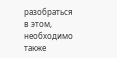разобраться в этом, необходимо также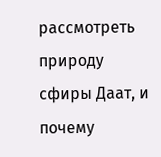рассмотреть природу сфиры Даат, и почему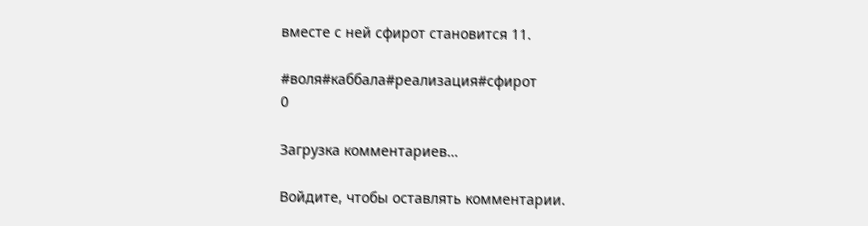вместе с ней сфирот становится 11.

#воля#каббала#реализация#сфирот
0

Загрузка комментариев…

Войдите, чтобы оставлять комментарии.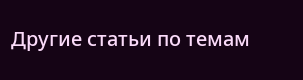Другие статьи по темам